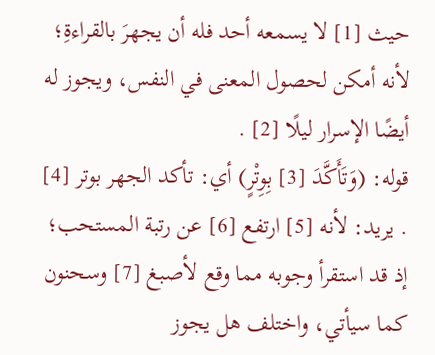حيث [1] لا يسمعه أحد فله أن يجهرَ بالقراءةِ؛ لأنه أمكن لحصول المعنى في النفس، ويجوز له أيضًا الإسرار ليلًا [2] .
قوله: (وَتَأَكَّدَ [3] بِوِتْرٍ) أي: تأكد الجهر بوتر [4] . يريد: لأنه [5] ارتفع [6] عن رتبة المستحب؛ إذ قد استقرأ وجوبه مما وقع لأصبغ [7] وسحنون كما سيأتي، واختلف هل يجوز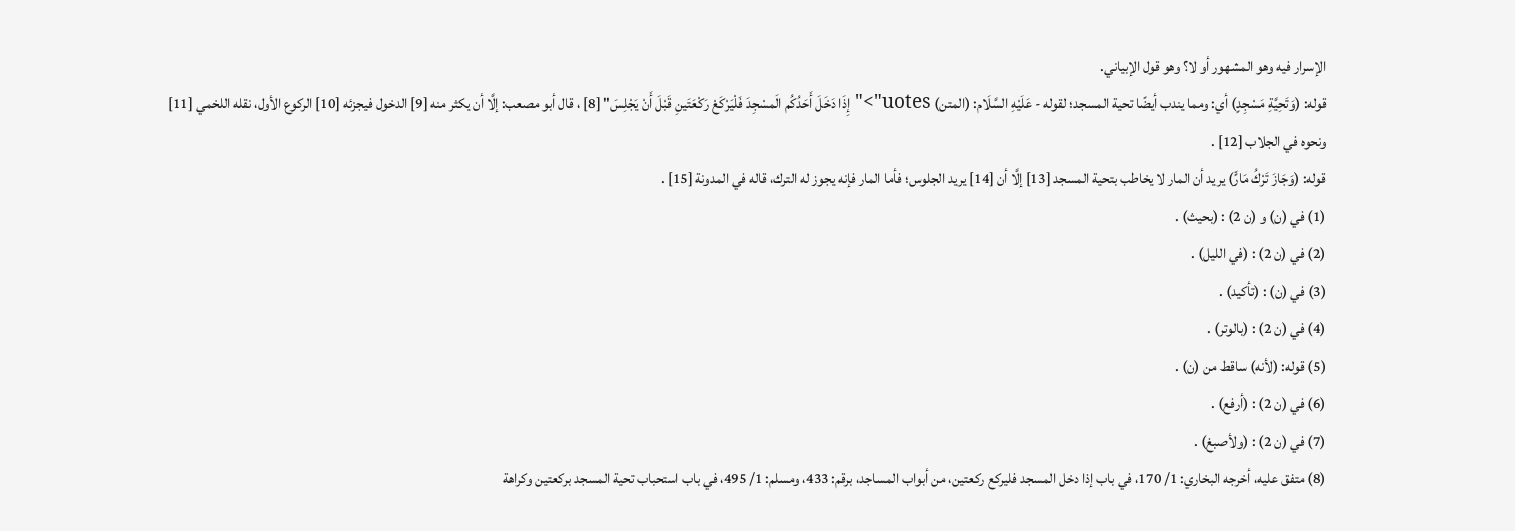الإسرار فيه وهو المشهور أو لا؟ وهو قول الإبياني.
قوله: (وَتَحِيَّةِ مَسْجِدٍ) أي: ومما يندب أيضًا تحية المسجد؛ لقوله - عَلَيْهِ السَّلَام: (المتن) uotes">"إِذَا دَخَلَ أَحَدُكُم الَمسْجِدَ فَلْيَرْكَعْ رَكْعَتَينِ قَبْلَ أَنْ يَجْلِسَ" [8] ، قال أبو مصعب: إلَّا أن يكثر منه [9] الدخول فيجزئه [10] الركوع الأول، نقله اللخمي [11] ونحوه في الجلاب [12] .
قوله: (وَجَازَ تَرْكُ مَارٍّ) يريد أن المار لا يخاطب بتحية المسجد [13] إلَّا أن [14] يريد الجلوس؛ فأما المار فإنه يجوز له الترك، قاله في المدونة [15] .
(1) في (ن) و (ن 2) : (بحيث) .
(2) في (ن 2) : (في الليل) .
(3) في (ن) : (تأكيد) .
(4) في (ن 2) : (بالوتر) .
(5) قوله: (لأنه) ساقط من (ن) .
(6) في (ن 2) : (أرفع) .
(7) في (ن 2) : (ولأصبغ) .
(8) متفق عليه، أخرجه البخاري: 1/ 170، في باب إذا دخل المسجد فليركع ركعتين، من أبواب المساجد، برقم: 433، ومسلم: 1/ 495، في باب استحباب تحية المسجد بركعتين وكراهة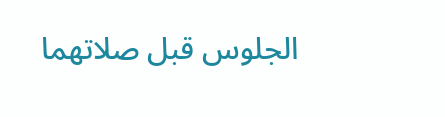الجلوس قبل صلاتهما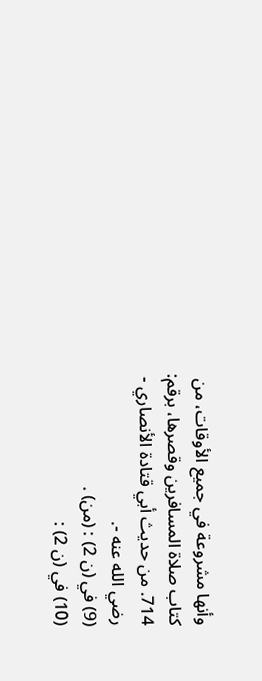وأنها مشروعة في جميع الأوقات، من كتاب صلاة المسافرين وقصرها، برقم: 714. من حديث أبي قتادة الأنصاري - رضي الله عنه -.
(9) في (ن 2) : (من) .
(10) في (ن 2) :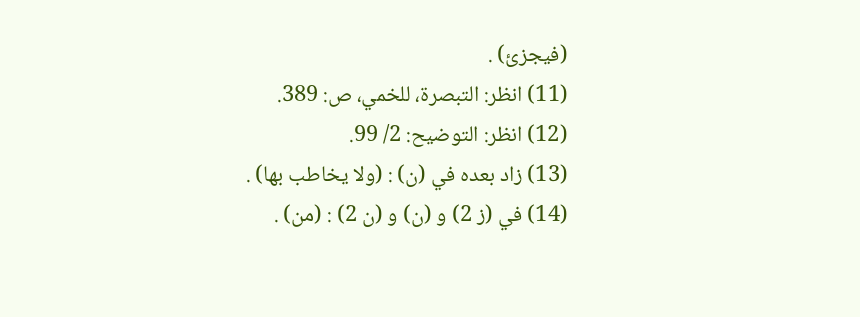(فيجزئ) .
(11) انظر: التبصرة، للخمي، ص: 389.
(12) انظر: التوضيح: 2/ 99.
(13) زاد بعده في (ن) : (ولا يخاطب بها) .
(14) في (ز 2) و (ن) و (ن 2) : (من) .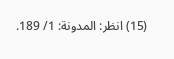(15) انظر: المدونة: 1/ 189.